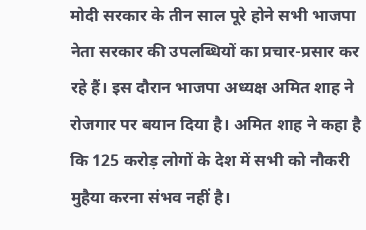मोदी सरकार के तीन साल पूरे होने सभी भाजपा नेता सरकार की उपलब्धियों का प्रचार-प्रसार कर रहे हैं। इस दौरान भाजपा अध्यक्ष अमित शाह ने रोजगार पर बयान दिया है। अमित शाह ने कहा है कि 125 करोड़ लोगों के देश में सभी को नौकरी मुहैया करना संभव नहीं है।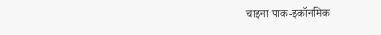चाइना पाक-इकॉनमिक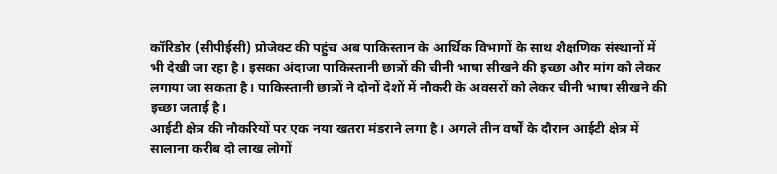कॉरिडोर (सीपीईसी) प्रोजेक्ट की पहुंच अब पाकिस्तान के आर्थिक विभागों के साथ शैक्षणिक संस्थानों में भी देखी जा रहा है। इसका अंदाजा पाकिस्तानी छात्रों की चीनी भाषा सीखने की इच्छा और मांग को लेकर लगाया जा सकता है। पाकिस्तानी छात्रों ने दोनों देशों में नौकरी के अवसरों को लेकर चीनी भाषा सीखने की इच्छा जताई है।
आईटी क्षेत्र की नौकरियों पर एक नया खतरा मंडराने लगा है। अगले तीन वर्षों के दौरान आईटी क्षेत्र में सालाना करीब दो लाख लोगों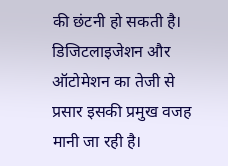की छंटनी हो सकती है। डिजिटलाइजेशन और ऑटोमेशन का तेजी से प्रसार इसकी प्रमुख वजह मानी जा रही है।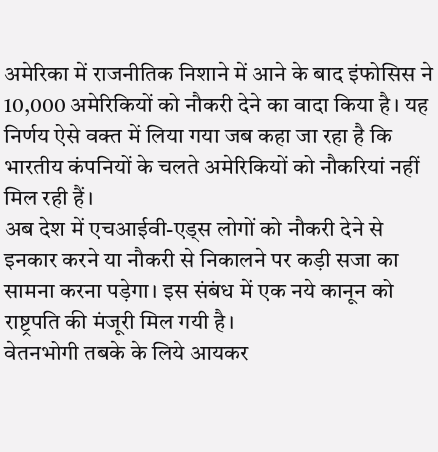अमेरिका में राजनीतिक निशाने में आने के बाद इंफोसिस ने 10,000 अमेरिकियों को नौकरी देने का वादा किया है। यह निर्णय ऐसे वक्त में लिया गया जब कहा जा रहा है कि भारतीय कंपनियों के चलते अमेरिकियों को नौकरियां नहीं मिल रही हैं।
अब देश में एचआईवी-एड्स लोगों को नौकरी देने से इनकार करने या नौकरी से निकालने पर कड़ी सजा का सामना करना पड़ेगा। इस संबंध में एक नये कानून को राष्ट्रपति की मंजूरी मिल गयी है।
वेतनभोगी तबके के लिये आयकर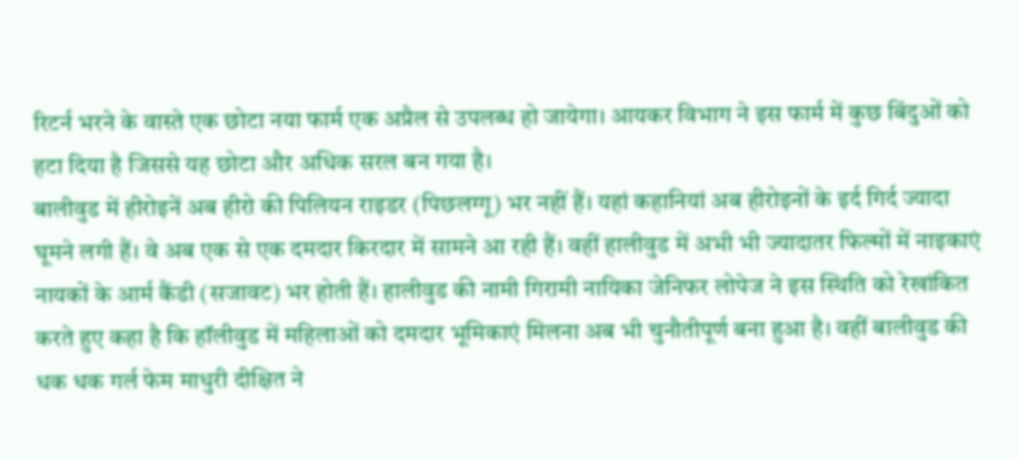रिटर्न भरने के वास्ते एक छोटा नया फार्म एक अप्रैल से उपलब्ध हो जायेगा। आयकर विभाग ने इस फार्म में कुछ बिंदुओं को हटा दिया है जिससे यह छोटा और अधिक सरल बन गया है।
बालीवुड में हीरोइनें अब हीरो की पिलियन राइडर (पिछलग्गू) भर नहीं हैं। यहां कहानियां अब हीरोइनों के इर्द गिर्द ज्यादा घूमने लगी हैं। वे अब एक से एक दमदार किरदार में सामने आ रही हैं। वहीं हालीवुड में अभी भी ज्यादातर फिल्मों में नाइकाएं नायकों के आर्म कैंडी (सजावट) भर होती हैं। हालीवुड की नामी गिरामी नायिका जेनिफर लोपेज ने इस स्थिति को रेखांकित करते हुए कहा है कि हॉलीवुड में महिलाओं को दमदार भूमिकाएं मिलना अब भी चुनौतीपूर्ण बना हुआ है। वहीं बालीवुड की धक धक गर्ल फेम माधुरी दीक्षित ने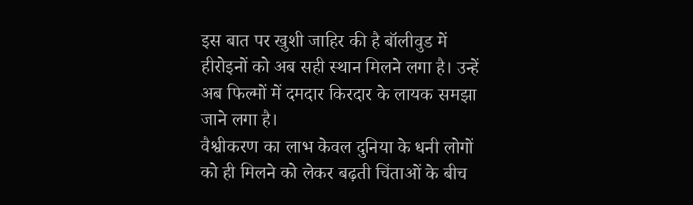इस बात पर खुशी जाहिर की है बॉलीवुड में हीरोइनों को अब सही स्थान मिलने लगा है। उन्हें अब फिल्मों में दमदार किरदार के लायक समझा जाने लगा है।
वैश्वीकरण का लाभ केवल दुनिया के धनी लोगों को ही मिलने को लेकर बढ़ती चिंताओं के बीच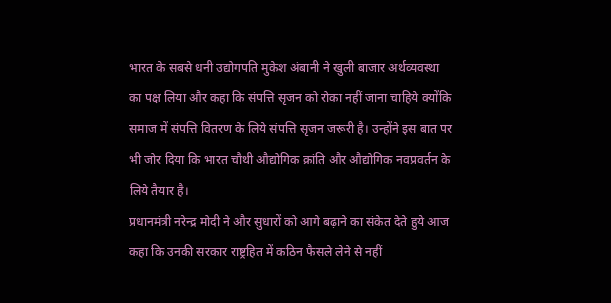भारत के सबसे धनी उद्योगपति मुकेश अंबानी ने खुली बाजार अर्थव्यवस्था का पक्ष लिया और कहा कि संपत्ति सृजन को रोका नहीं जाना चाहिये क्योंकि समाज में संपत्ति वितरण के लिये संपत्ति सृजन जरूरी है। उन्होंने इस बात पर भी जोर दिया कि भारत चौथी औद्योगिक क्रांति और औद्योगिक नवप्रवर्तन के लिये तैयार है।
प्रधानमंत्री नरेन्द्र मोदी ने और सुधारों को आगे बढ़ाने का संकेत देते हुये आज कहा कि उनकी सरकार राष्ट्रहित में कठिन फैसले लेने से नहीं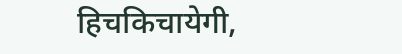हिचकिचायेगी,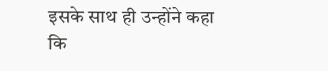इसके साथ ही उन्होंने कहा कि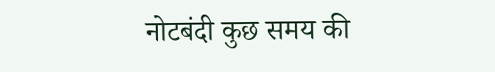नोटबंदी कुछ समय की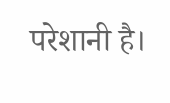परेशानी है।